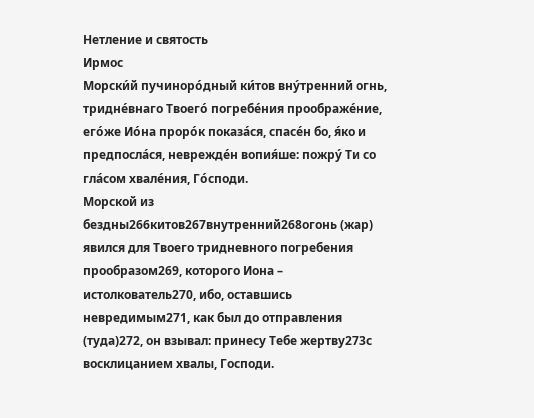Нетление и святость
Ирмос
Морски́й пучинорóдный ки́тов внýтренний огнь, триднéвнаго Твоегó погребéния проображéние, егóже Иóна прорóк показа́ся, спасéн бо, я́ко и предпосла́ся, невреждéн вопия́ше: пожрý Ти со гла́сом хвалéния, Гóсподи.
Морской из бездны266китов267внутренний268огонь (жар) явился для Твоего тридневного погребения прообразом269, которого Иона – истолкователь270, ибо, оставшись невредимым271, как был до отправления (туда)272, он взывал: принесу Тебе жертву273с восклицанием хвалы, Господи.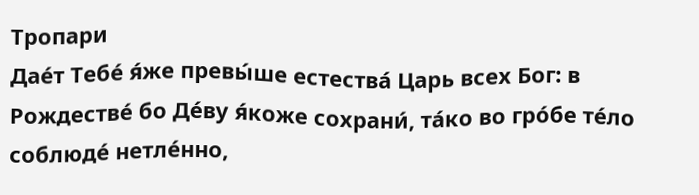Тропари
Даéт Тебé я́же превы́ше естества́ Царь всех Бог: в Рождествé бо Дéву я́коже сохрани́, та́ко во грóбе тéло соблюдé нетлéнно,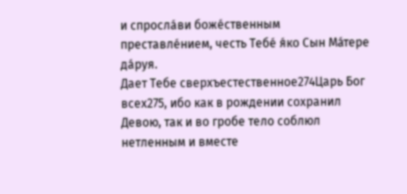и спросла́ви божéственным преставлéнием, честь Тебé я́ко Сын Ма́тере да́руя.
Дает Тебе сверхъестественное274Царь Бог всех275, ибо как в рождении сохранил Девою, так и во гробе тело соблюл нетленным и вместе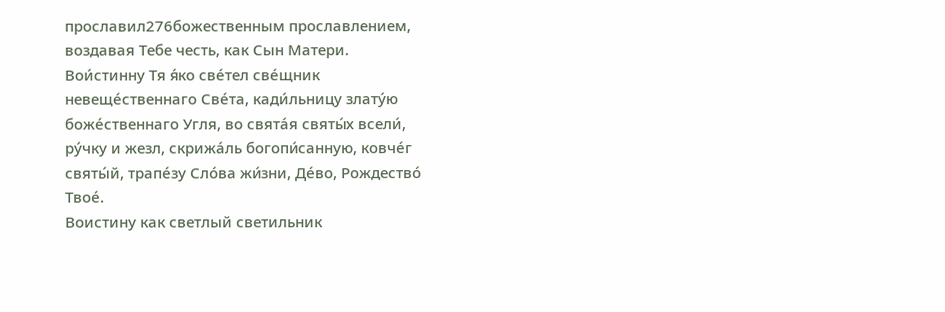прославил276божественным прославлением, воздавая Тебе честь, как Сын Матери.
Вои́стинну Тя я́ко свéтел свéщник невещéственнаго Свéта, кади́льницу златýю божéственнаго Угля, во свята́я святы́х всели́, рýчку и жезл, скрижа́ль богопи́санную, ковчéг святы́й, трапéзу Слóва жи́зни, Дéво, Рождествó Твоé.
Воистину как светлый светильник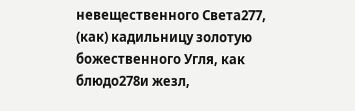невещественного Света277, (как) кадильницу золотую божественного Угля, как блюдо278и жезл,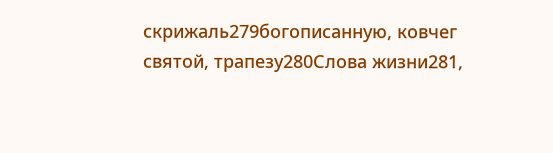скрижаль279богописанную, ковчег святой, трапезу280Слова жизни281,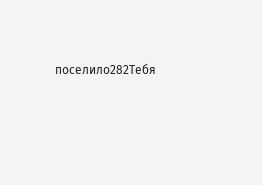поселило282Тебя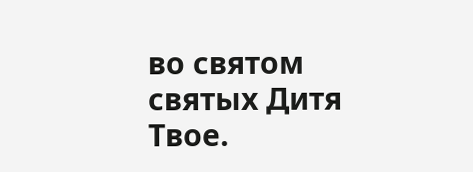во святом святых Дитя Твое.